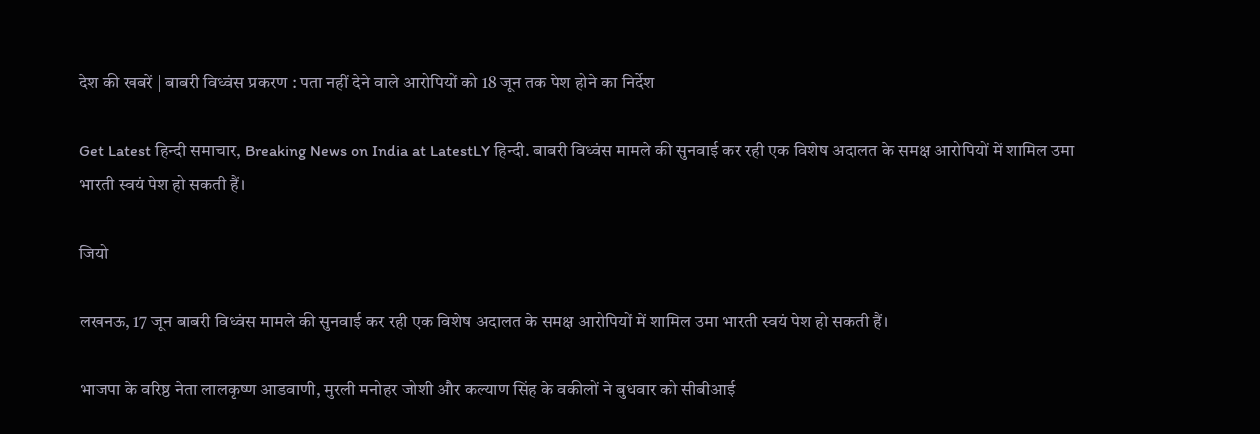देश की खबरें | बाबरी विध्वंस प्रकरण : पता नहीं देने वाले आरोपियों को 18 जून तक पेश होने का निर्देश

Get Latest हिन्दी समाचार, Breaking News on India at LatestLY हिन्दी. बाबरी विध्वंस मामले की सुनवाई कर रही एक विशेष अदालत के समक्ष आरोपियों में शामिल उमा भारती स्वयं पेश हो सकती हैं।

जियो

लखनऊ, 17 जून बाबरी विध्वंस मामले की सुनवाई कर रही एक विशेष अदालत के समक्ष आरोपियों में शामिल उमा भारती स्वयं पेश हो सकती हैं।

भाजपा के वरिष्ठ नेता लालकृष्ण आडवाणी, मुरली मनोहर जोशी और कल्याण सिंह के वकीलों ने बुधवार को सीबीआई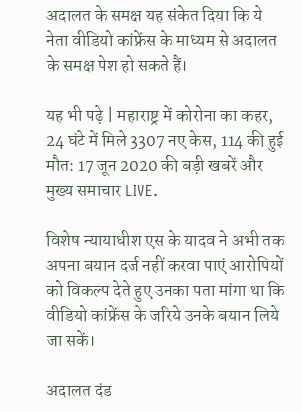अदालत के समक्ष यह संकेत दिया कि ये नेता वीडियो कांफ्रेंस के माध्यम से अदालत के समक्ष पेश हो सकते हैं।

यह भी पढ़े | महाराष्ट्र में कोरोना का कहर, 24 घंटे में मिले 3307 नए केस, 114 की हुई मौत: 17 जून 2020 की बड़ी खबरें और मुख्य समाचार LIVE.

विशेष न्यायाधीश एस के यादव ने अभी तक अपना बयान दर्ज नहीं करवा पाएं आरोपियों को विकल्प देते हुए उनका पता मांगा था कि वीडियो कांफ्रेंस के जरिये उनके बयान लिये जा सकें।

अदालत दंड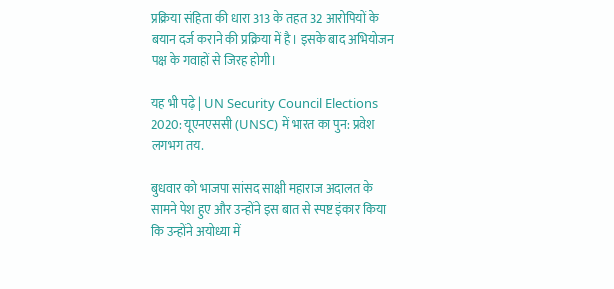प्रक्रिया संहिता की धारा 313 के तहत 32 आरोपियों के बयान दर्ज कराने की प्रक्रिया में है। इसके बाद अभियोजन पक्ष के गवाहों से जिरह होगी।

यह भी पढ़े | UN Security Council Elections 2020: यूएनएससी (UNSC) में भारत का पुन: प्रवेश लगभग तय.

बुधवार को भाजपा सांसद साक्षी महाराज अदालत के सामने पेश हुए और उन्होंने इस बात से स्पष्ट इंकार किया कि उन्होंने अयोध्या में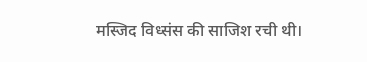मस्जिद विध्संस की साजिश रची थी।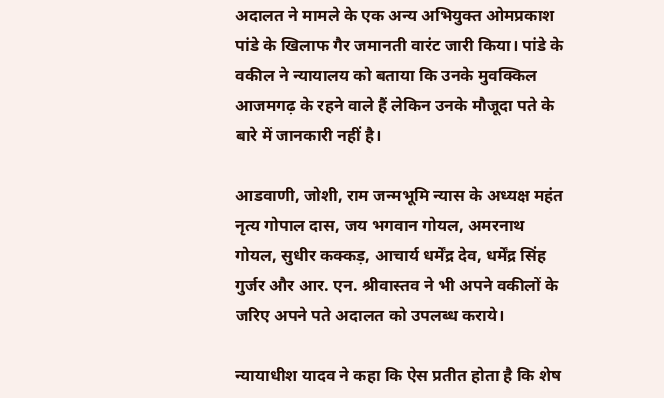अदालत ने मामले के एक अन्य अभियुक्त ओमप्रकाश पांडे के खिलाफ गैर जमानती वारंट जारी किया। पांडे के वकील ने न्यायालय को बताया कि उनके मुवक्किल आजमगढ़ के रहने वाले हैं लेकिन उनके मौजूदा पते के बारे में जानकारी नहीं है।

आडवाणी, जोशी, राम जन्मभूमि न्यास के अध्यक्ष महंत नृत्य गोपाल दास, जय भगवान गोयल, अमरनाथ गोयल, सुधीर कक्कड़, आचार्य धर्मेंद्र देव, धर्मेंद्र सिंह गुर्जर और आर. एन. श्रीवास्तव ने भी अपने वकीलों के जरिए अपने पते अदालत को उपलब्ध कराये।

न्यायाधीश यादव ने कहा कि ऐस प्रतीत होता है कि शेष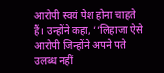आरोपी स्वयं पेश होना चाहते हैं। उन्होंने कहा, ‘‘लिहाजा ऐसे आरोपी जिन्होंने अपने पते उलब्ध नहीं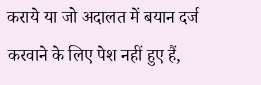कराये या जो अदालत में बयान दर्ज करवाने के लिए पेश नहीं हुए हैं,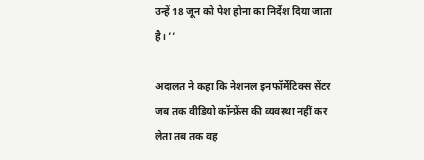उन्हें 18 जून को पेश होना का निर्देश दिया जाता है। ’’

अदालत ने कहा कि नेशनल इनफॉर्मेटिक्स सेंटर जब तक वीडियो कॉन्फ्रेंस की व्यवस्था नहीं कर लेता तब तक वह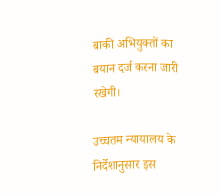बाकी अभियुक्तों का बयान दर्ज करना जारी रखेगी।

उच्चतम न्यायालय के निर्देशानुसार इस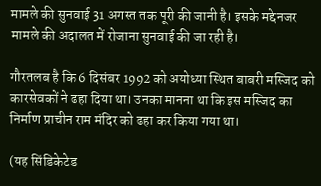मामले की सुनवाई 31 अगस्त तक पूरी की जानी है। इसके मद्देनजर मामले की अदालत में रोजाना सुनवाई की जा रही है।

गौरतलब है कि 6 दिसंबर 1992 को अयोध्या स्थित बाबरी मस्जिद को कारसेवकों ने ढहा दिया था। उनका मानना था कि इस मस्जिद का निर्माण प्राचीन राम मंदिर को ढहा कर किया गया था।

(यह सिंडिकेटेड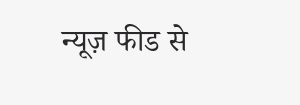न्यूज़ फीड से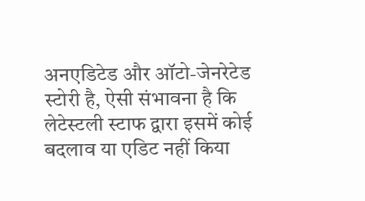अनएडिटेड और ऑटो-जेनरेटेड स्टोरी है, ऐसी संभावना है कि लेटेस्टली स्टाफ द्वारा इसमें कोई बदलाव या एडिट नहीं किया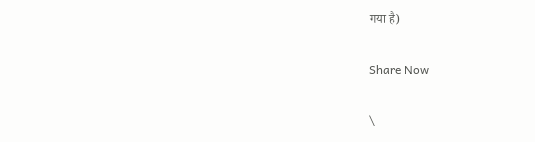गया है)

Share Now

\